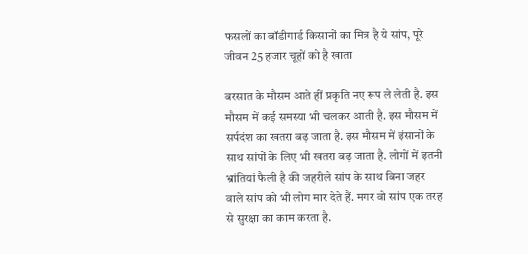फसलों का बॉडीगार्ड किसानों का मित्र है ये सांप, पूरे जीवन 25 हजार चूहों को है खाता

बरसात के मौसम आते हीं प्रकृति नए रूप ले लेती है. इस मौसम में कई समस्या भी चलकर आती है. इस मौसम में सर्पदंश का खतरा बढ़ जाता है. इस मौसम में इंसानों के साथ सांपों के लिए भी खतरा बढ़ जाता है. लोगों में इतनी भ्रांतियां फैली है की जहरीले सांप के साथ बिना जहर वाले सांप को भी लोग मार देते हैं. मगर वो सांप एक तरह से सुरक्षा का काम करता है.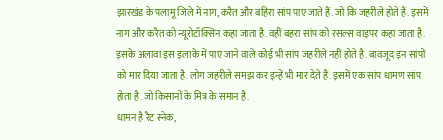झारखंड के पलामू जिले में नाग, करैत और बहिरा सांप पाए जाते हैं. जो कि जहरीले होते हैं. इसमें नाग और करैत को न्यूरोटॉक्सिन कहा जाता है. वहीं बहरा सांप को रसल्स वाइपर कहा जाता है. इसके अलावा इस इलाके में पाए जाने वाले कोई भी सांप जहरीले नहीं होते है. बावजूद इन सांपों को मार दिया जाता है. लोग जहरीले समझ कर इन्हें भी मार देते हैं. इसमें एक सांप धामण सांप होता है. जो किसानों के मित्र के समान है.
धामन है रैट स्नेक,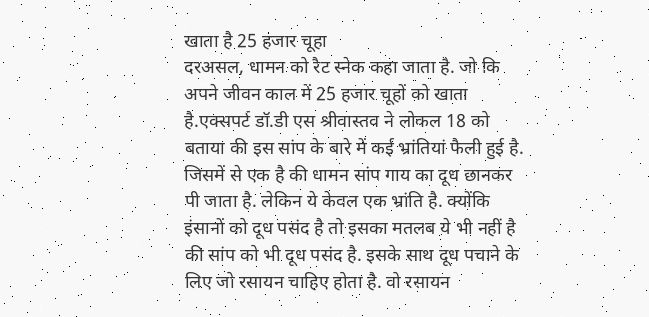खाता है 25 हजार चूहा
दरअसल, धामन को रैट स्नेक कहा जाता है. जो कि अपने जीवन काल में 25 हजार चूहों को खाता है.एक्सपर्ट डॉ.डी एस श्रीवास्तव ने लोकल 18 को बताया की इस सांप के बारे में कई भ्रांतियां फैली हुई है. जिसमें से एक है की धामन सांप गाय का दूध छानकर पी जाता है. लेकिन ये केवल एक भ्रांति है. क्योंकि इंसानों को दूध पसंद है तो इसका मतलब ये भी नहीं है की सांप को भी दूध पसंद है. इसके साथ दूध पचाने के लिए जो रसायन चाहिए होता है. वो रसायन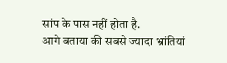सांप के पास नहीं होता है.
आगे बताया की सबसे ज्यादा भ्रांतियां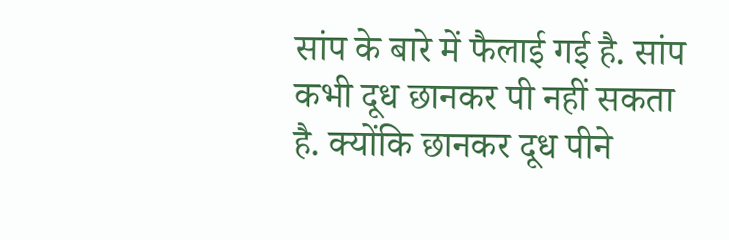सांप के बारे में फैलाई गई है. सांप कभी दूध छानकर पी नहीं सकता है. क्योंकि छानकर दूध पीने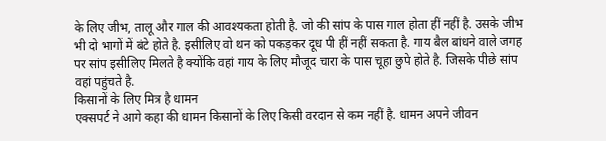के लिए जीभ, तालू और गाल की आवश्यकता होती है. जो की सांप के पास गाल होता हीं नहीं है. उसके जीभ भी दो भागों में बंटे होते है. इसीलिए वो थन को पकड़कर दूध पी हीं नहीं सकता है. गाय बैल बांधने वाले जगह पर सांप इसीलिए मिलते है क्योंकि वहां गाय के लिए मौजूद चारा के पास चूहा छुपे होते है. जिसके पीछे सांप वहां पहुंचते है.
किसानों के लिए मित्र है धामन
एक्सपर्ट ने आगे कहा की धामन किसानों के लिए किसी वरदान से कम नहीं है. धामन अपने जीवन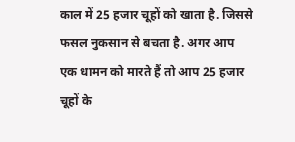काल में 25 हजार चूहों को खाता है. जिससे फसल नुकसान से बचता है. अगर आप एक धामन को मारते हैं तो आप 25 हजार चूहों के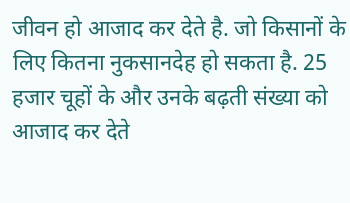जीवन हो आजाद कर देते है. जो किसानों के लिए कितना नुकसानदेह हो सकता है. 25 हजार चूहों के और उनके बढ़ती संख्या को आजाद कर देते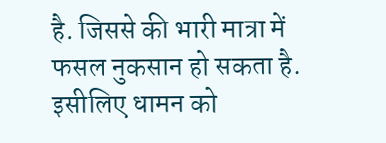है. जिससे की भारी मात्रा में फसल नुकसान हो सकता है. इसीलिए धामन को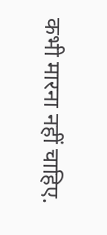कभी मारना नहीं चाहिए.